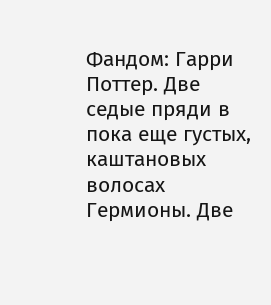Фандом: Гарри Поттер. Две седые пряди в пока еще густых, каштановых волосах Гермионы. Две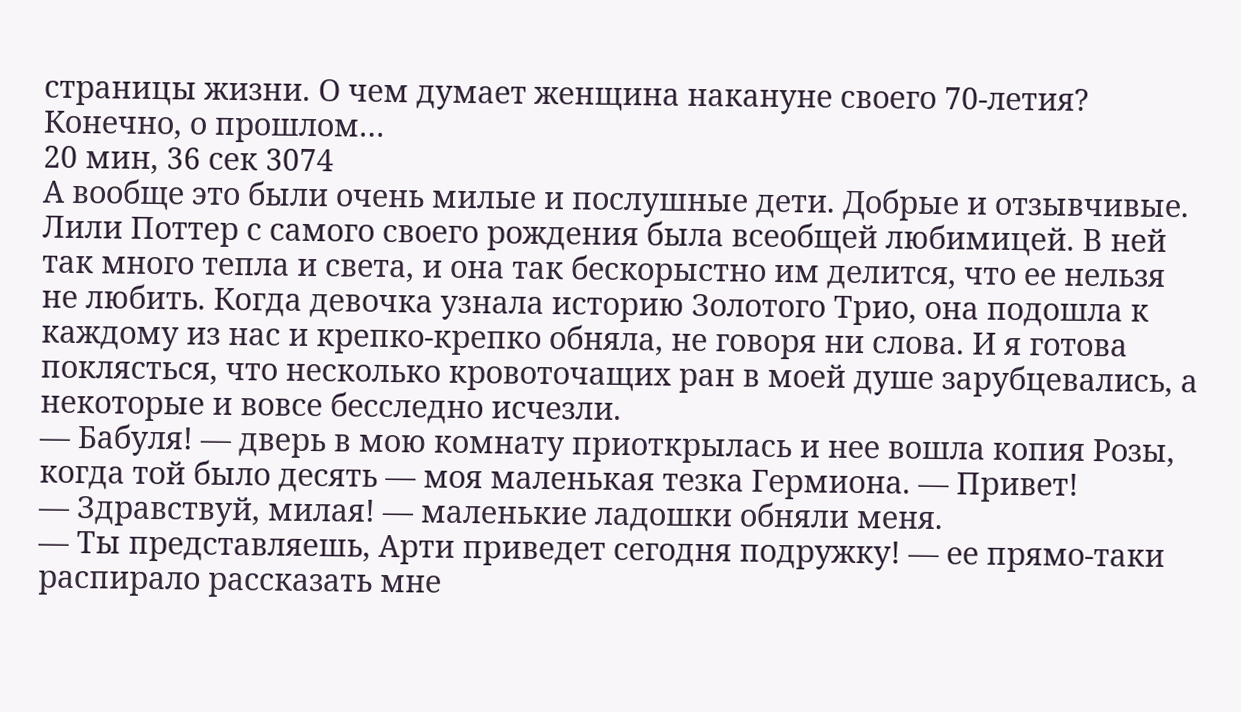страницы жизни. О чем думает женщина накануне своего 70-летия? Конечно, о прошлом…
20 мин, 36 сек 3074
А вообще это были очень милые и послушные дети. Добрые и отзывчивые.
Лили Поттер с самого своего рождения была всеобщей любимицей. В ней так много тепла и света, и она так бескорыстно им делится, что ее нельзя не любить. Когда девочка узнала историю Золотого Трио, она подошла к каждому из нас и крепко-крепко обняла, не говоря ни слова. И я готова поклясться, что несколько кровоточащих ран в моей душе зарубцевались, а некоторые и вовсе бесследно исчезли.
— Бабуля! — дверь в мою комнату приоткрылась и нее вошла копия Розы, когда той было десять — моя маленькая тезка Гермиона. — Привет!
— Здравствуй, милая! — маленькие ладошки обняли меня.
— Ты представляешь, Арти приведет сегодня подружку! — ее прямо-таки распирало рассказать мне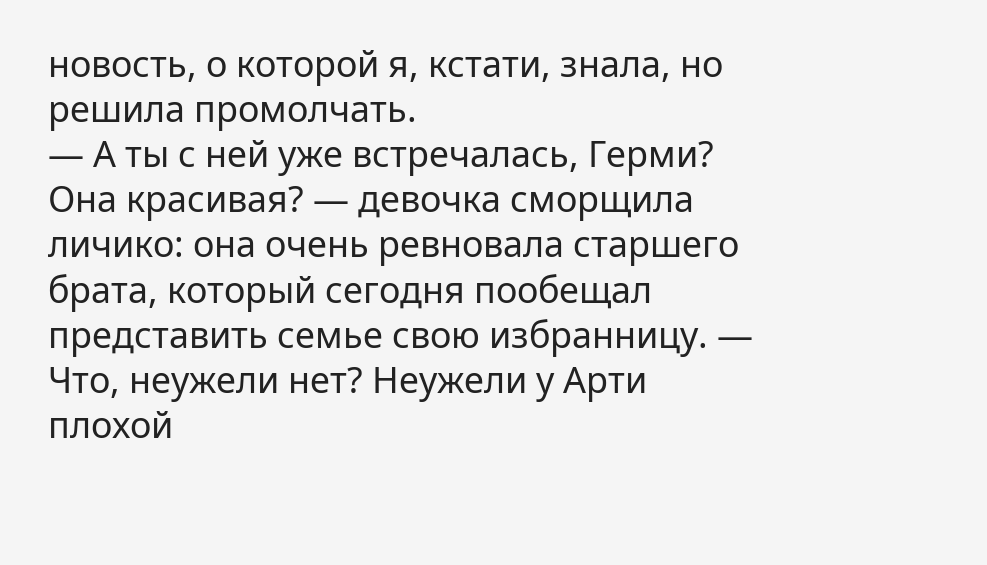новость, о которой я, кстати, знала, но решила промолчать.
— А ты с ней уже встречалась, Герми? Она красивая? — девочка сморщила личико: она очень ревновала старшего брата, который сегодня пообещал представить семье свою избранницу. — Что, неужели нет? Неужели у Арти плохой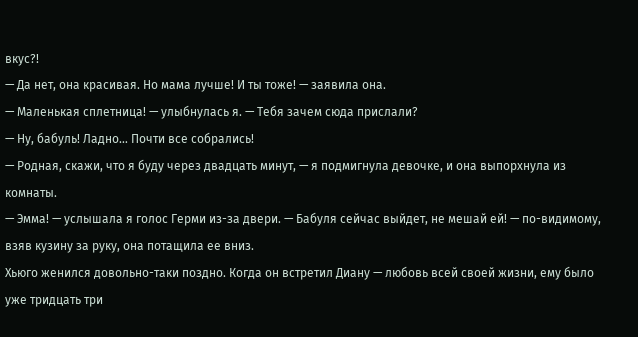вкус?!
— Да нет, она красивая. Но мама лучше! И ты тоже! — заявила она.
— Маленькая сплетница! — улыбнулась я. — Тебя зачем сюда прислали?
— Ну, бабуль! Ладно… Почти все собрались!
— Родная, скажи, что я буду через двадцать минут, — я подмигнула девочке, и она выпорхнула из комнаты.
— Эмма! — услышала я голос Герми из-за двери. — Бабуля сейчас выйдет, не мешай ей! — по-видимому, взяв кузину за руку, она потащила ее вниз.
Хьюго женился довольно-таки поздно. Когда он встретил Диану — любовь всей своей жизни, ему было уже тридцать три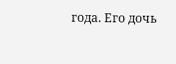года. Его дочь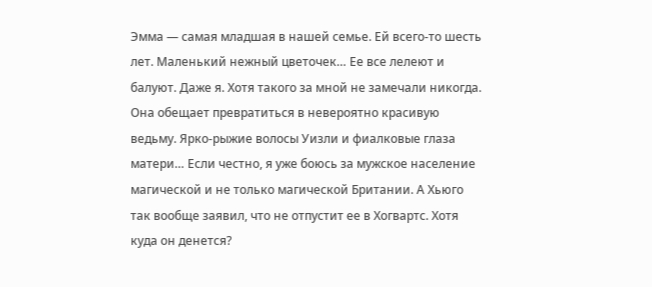Эмма — самая младшая в нашей семье. Ей всего-то шесть лет. Маленький нежный цветочек… Ее все лелеют и балуют. Даже я. Хотя такого за мной не замечали никогда. Она обещает превратиться в невероятно красивую ведьму. Ярко-рыжие волосы Уизли и фиалковые глаза матери… Если честно, я уже боюсь за мужское население магической и не только магической Британии. А Хьюго так вообще заявил, что не отпустит ее в Хогвартс. Хотя куда он денется?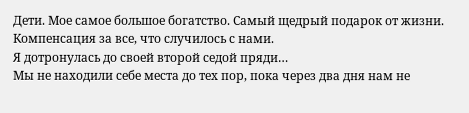Дети. Мое самое большое богатство. Самый щедрый подарок от жизни. Компенсация за все, что случилось с нами.
Я дотронулась до своей второй седой пряди…
Мы не находили себе места до тех пор, пока через два дня нам не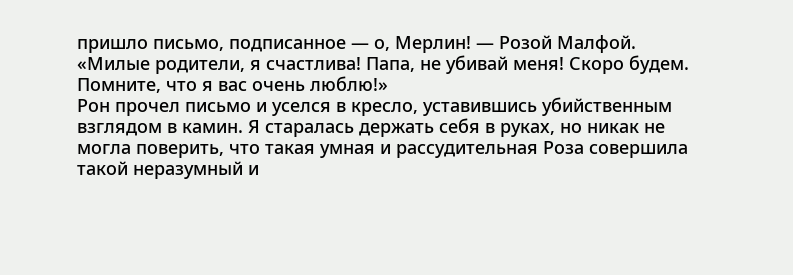пришло письмо, подписанное — о, Мерлин! — Розой Малфой.
«Милые родители, я счастлива! Папа, не убивай меня! Скоро будем. Помните, что я вас очень люблю!»
Рон прочел письмо и уселся в кресло, уставившись убийственным взглядом в камин. Я старалась держать себя в руках, но никак не могла поверить, что такая умная и рассудительная Роза совершила такой неразумный и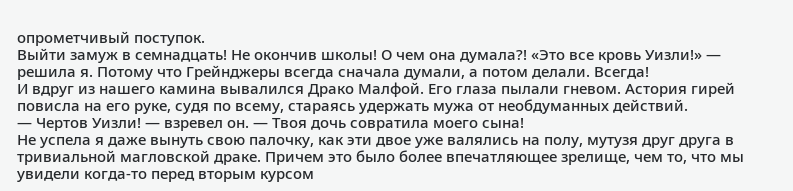опрометчивый поступок.
Выйти замуж в семнадцать! Не окончив школы! О чем она думала?! «Это все кровь Уизли!» — решила я. Потому что Грейнджеры всегда сначала думали, а потом делали. Всегда!
И вдруг из нашего камина вывалился Драко Малфой. Его глаза пылали гневом. Астория гирей повисла на его руке, судя по всему, стараясь удержать мужа от необдуманных действий.
— Чертов Уизли! — взревел он. — Твоя дочь совратила моего сына!
Не успела я даже вынуть свою палочку, как эти двое уже валялись на полу, мутузя друг друга в тривиальной магловской драке. Причем это было более впечатляющее зрелище, чем то, что мы увидели когда-то перед вторым курсом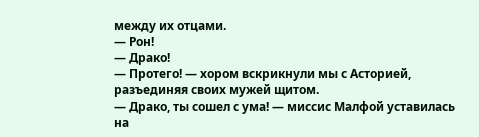между их отцами.
— Рон!
— Драко!
— Протего! — хором вскрикнули мы с Асторией, разъединяя своих мужей щитом.
— Драко, ты сошел с ума! — миссис Малфой уставилась на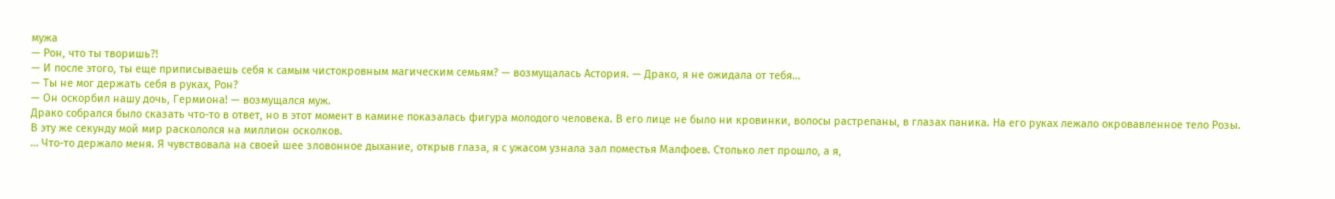мужа
— Рон, что ты творишь?!
— И после этого, ты еще приписываешь себя к самым чистокровным магическим семьям? — возмущалась Астория. — Драко, я не ожидала от тебя…
— Ты не мог держать себя в руках, Рон?
— Он оскорбил нашу дочь, Гермиона! — возмущался муж.
Драко собрался было сказать что-то в ответ, но в этот момент в камине показалась фигура молодого человека. В его лице не было ни кровинки, волосы растрепаны, в глазах паника. На его руках лежало окровавленное тело Розы.
В эту же секунду мой мир раскололся на миллион осколков.
… Что-то держало меня. Я чувствовала на своей шее зловонное дыхание, открыв глаза, я с ужасом узнала зал поместья Малфоев. Столько лет прошло, а я,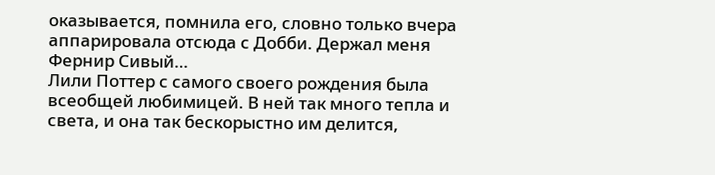оказывается, помнила его, словно только вчера аппарировала отсюда с Добби. Держал меня Фернир Сивый…
Лили Поттер с самого своего рождения была всеобщей любимицей. В ней так много тепла и света, и она так бескорыстно им делится,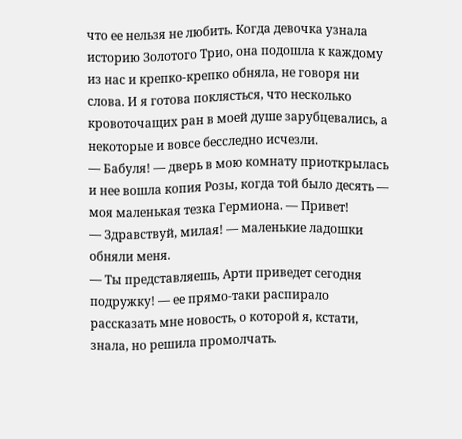что ее нельзя не любить. Когда девочка узнала историю Золотого Трио, она подошла к каждому из нас и крепко-крепко обняла, не говоря ни слова. И я готова поклясться, что несколько кровоточащих ран в моей душе зарубцевались, а некоторые и вовсе бесследно исчезли.
— Бабуля! — дверь в мою комнату приоткрылась и нее вошла копия Розы, когда той было десять — моя маленькая тезка Гермиона. — Привет!
— Здравствуй, милая! — маленькие ладошки обняли меня.
— Ты представляешь, Арти приведет сегодня подружку! — ее прямо-таки распирало рассказать мне новость, о которой я, кстати, знала, но решила промолчать.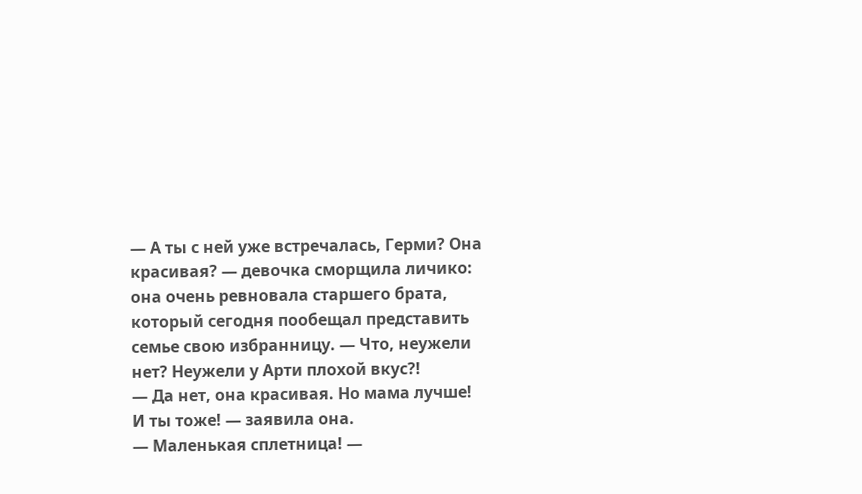— А ты с ней уже встречалась, Герми? Она красивая? — девочка сморщила личико: она очень ревновала старшего брата, который сегодня пообещал представить семье свою избранницу. — Что, неужели нет? Неужели у Арти плохой вкус?!
— Да нет, она красивая. Но мама лучше! И ты тоже! — заявила она.
— Маленькая сплетница! —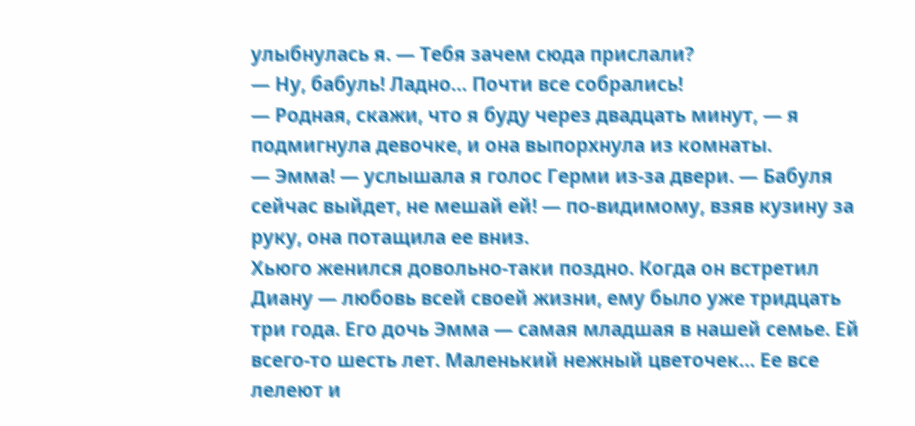улыбнулась я. — Тебя зачем сюда прислали?
— Ну, бабуль! Ладно… Почти все собрались!
— Родная, скажи, что я буду через двадцать минут, — я подмигнула девочке, и она выпорхнула из комнаты.
— Эмма! — услышала я голос Герми из-за двери. — Бабуля сейчас выйдет, не мешай ей! — по-видимому, взяв кузину за руку, она потащила ее вниз.
Хьюго женился довольно-таки поздно. Когда он встретил Диану — любовь всей своей жизни, ему было уже тридцать три года. Его дочь Эмма — самая младшая в нашей семье. Ей всего-то шесть лет. Маленький нежный цветочек… Ее все лелеют и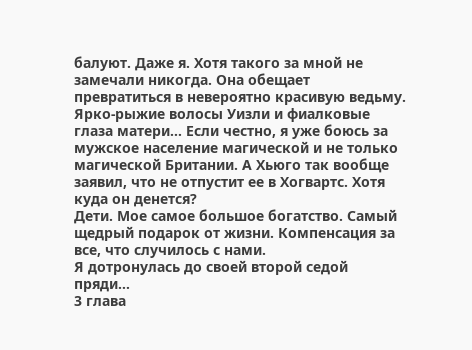балуют. Даже я. Хотя такого за мной не замечали никогда. Она обещает превратиться в невероятно красивую ведьму. Ярко-рыжие волосы Уизли и фиалковые глаза матери… Если честно, я уже боюсь за мужское население магической и не только магической Британии. А Хьюго так вообще заявил, что не отпустит ее в Хогвартс. Хотя куда он денется?
Дети. Мое самое большое богатство. Самый щедрый подарок от жизни. Компенсация за все, что случилось с нами.
Я дотронулась до своей второй седой пряди…
3 глава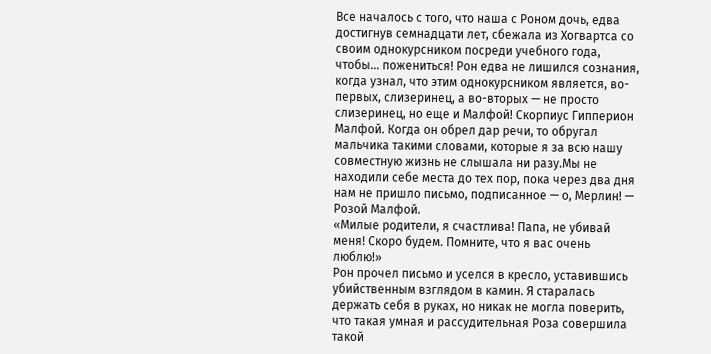Все началось с того, что наша с Роном дочь, едва достигнув семнадцати лет, сбежала из Хогвартса со своим однокурсником посреди учебного года, чтобы… пожениться! Рон едва не лишился сознания, когда узнал, что этим однокурсником является, во-первых, слизеринец, а во-вторых — не просто слизеринец, но еще и Малфой! Скорпиус Гипперион Малфой. Когда он обрел дар речи, то обругал мальчика такими словами, которые я за всю нашу совместную жизнь не слышала ни разу.Мы не находили себе места до тех пор, пока через два дня нам не пришло письмо, подписанное — о, Мерлин! — Розой Малфой.
«Милые родители, я счастлива! Папа, не убивай меня! Скоро будем. Помните, что я вас очень люблю!»
Рон прочел письмо и уселся в кресло, уставившись убийственным взглядом в камин. Я старалась держать себя в руках, но никак не могла поверить, что такая умная и рассудительная Роза совершила такой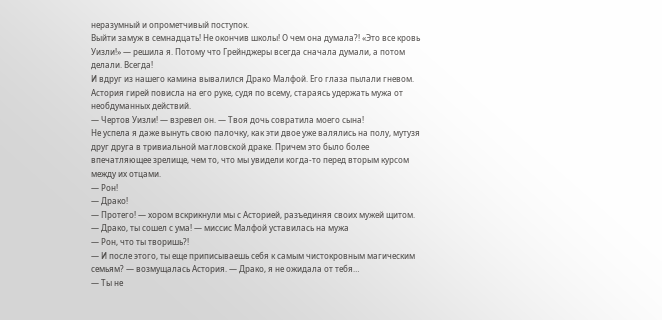неразумный и опрометчивый поступок.
Выйти замуж в семнадцать! Не окончив школы! О чем она думала?! «Это все кровь Уизли!» — решила я. Потому что Грейнджеры всегда сначала думали, а потом делали. Всегда!
И вдруг из нашего камина вывалился Драко Малфой. Его глаза пылали гневом. Астория гирей повисла на его руке, судя по всему, стараясь удержать мужа от необдуманных действий.
— Чертов Уизли! — взревел он. — Твоя дочь совратила моего сына!
Не успела я даже вынуть свою палочку, как эти двое уже валялись на полу, мутузя друг друга в тривиальной магловской драке. Причем это было более впечатляющее зрелище, чем то, что мы увидели когда-то перед вторым курсом между их отцами.
— Рон!
— Драко!
— Протего! — хором вскрикнули мы с Асторией, разъединяя своих мужей щитом.
— Драко, ты сошел с ума! — миссис Малфой уставилась на мужа
— Рон, что ты творишь?!
— И после этого, ты еще приписываешь себя к самым чистокровным магическим семьям? — возмущалась Астория. — Драко, я не ожидала от тебя…
— Ты не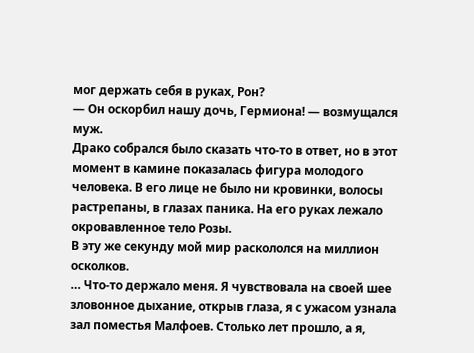мог держать себя в руках, Рон?
— Он оскорбил нашу дочь, Гермиона! — возмущался муж.
Драко собрался было сказать что-то в ответ, но в этот момент в камине показалась фигура молодого человека. В его лице не было ни кровинки, волосы растрепаны, в глазах паника. На его руках лежало окровавленное тело Розы.
В эту же секунду мой мир раскололся на миллион осколков.
… Что-то держало меня. Я чувствовала на своей шее зловонное дыхание, открыв глаза, я с ужасом узнала зал поместья Малфоев. Столько лет прошло, а я,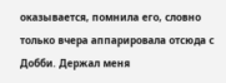оказывается, помнила его, словно только вчера аппарировала отсюда с Добби. Держал меня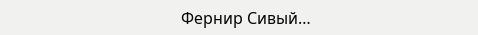Фернир Сивый…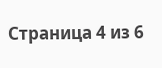Страница 4 из 6